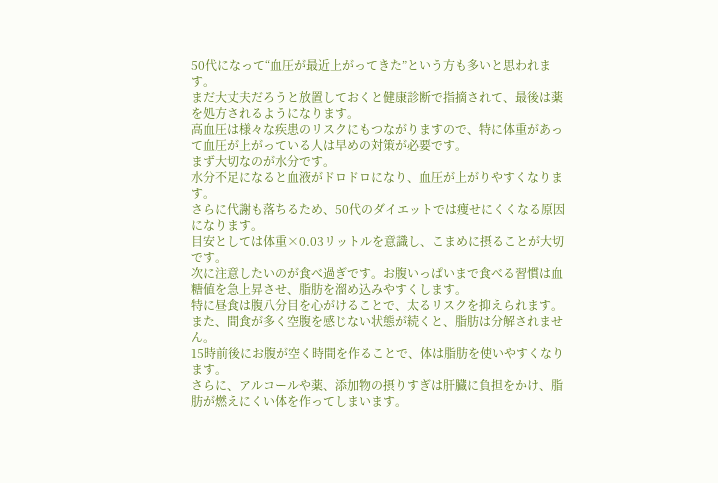50代になって“血圧が最近上がってきた”という方も多いと思われます。
まだ大丈夫だろうと放置しておくと健康診断で指摘されて、最後は薬を処方されるようになります。
高血圧は様々な疾患のリスクにもつながりますので、特に体重があって血圧が上がっている人は早めの対策が必要です。
まず大切なのが水分です。
水分不足になると血液がドロドロになり、血圧が上がりやすくなります。
さらに代謝も落ちるため、50代のダイエットでは痩せにくくなる原因になります。
目安としては体重×0.03リットルを意識し、こまめに摂ることが大切です。
次に注意したいのが食べ過ぎです。お腹いっぱいまで食べる習慣は血糖値を急上昇させ、脂肪を溜め込みやすくします。
特に昼食は腹八分目を心がけることで、太るリスクを抑えられます。
また、間食が多く空腹を感じない状態が続くと、脂肪は分解されません。
15時前後にお腹が空く時間を作ることで、体は脂肪を使いやすくなります。
さらに、アルコールや薬、添加物の摂りすぎは肝臓に負担をかけ、脂肪が燃えにくい体を作ってしまいます。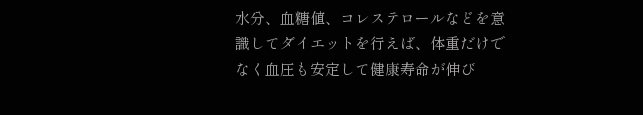水分、血糖値、コレステロールなどを意識してダイエットを行えば、体重だけでなく血圧も安定して健康寿命が伸び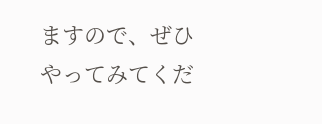ますので、ぜひやってみてくだ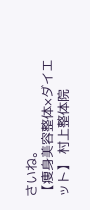さいね。
【痩身美容整体×ダイエット】 村上整体院